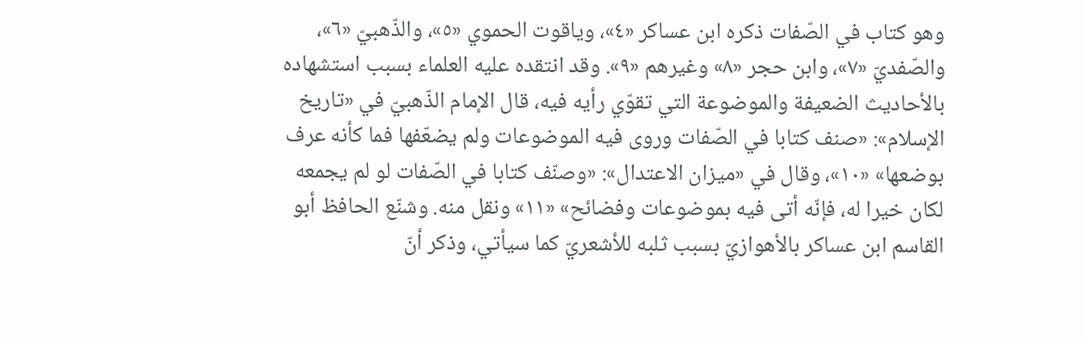وهو كتاب في الصّفات ذكره ابن عساكر «٤»، وياقوت الحموي «٥»، والذّهبيّ «٦»، والصّفديّ «٧»، وابن حجر «٨» وغيرهم «٩». وقد انتقده عليه العلماء بسبب استشهاده بالأحاديث الضعيفة والموضوعة التي تقوّي رأيه فيه، قال الإمام الذّهبيّ في «تاريخ الإسلام»: «صنف كتابا في الصّفات وروى فيه الموضوعات ولم يضعّفها فما كأنه عرف بوضعها» «١٠»، وقال في «ميزان الاعتدال»: «وصنّف كتابا في الصّفات لو لم يجمعه لكان خيرا له، فإنّه أتى فيه بموضوعات وفضائح» «١١» ونقل منه. وشنّع الحافظ أبو القاسم ابن عساكر بالأهوازيّ بسبب ثلبه للأشعريّ كما سيأتي، وذكر أنّ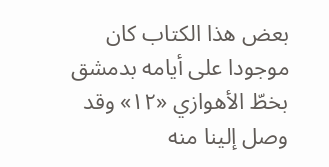بعض هذا الكتاب كان موجودا على أيامه بدمشق بخطّ الأهوازي «١٢» وقد وصل إلينا منه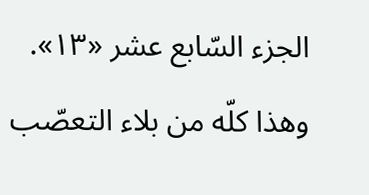الجزء السّابع عشر «١٣».
وهذا كلّه من بلاء التعصّب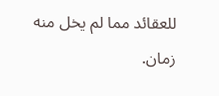للعقائد مما لم يخل منه زمان.